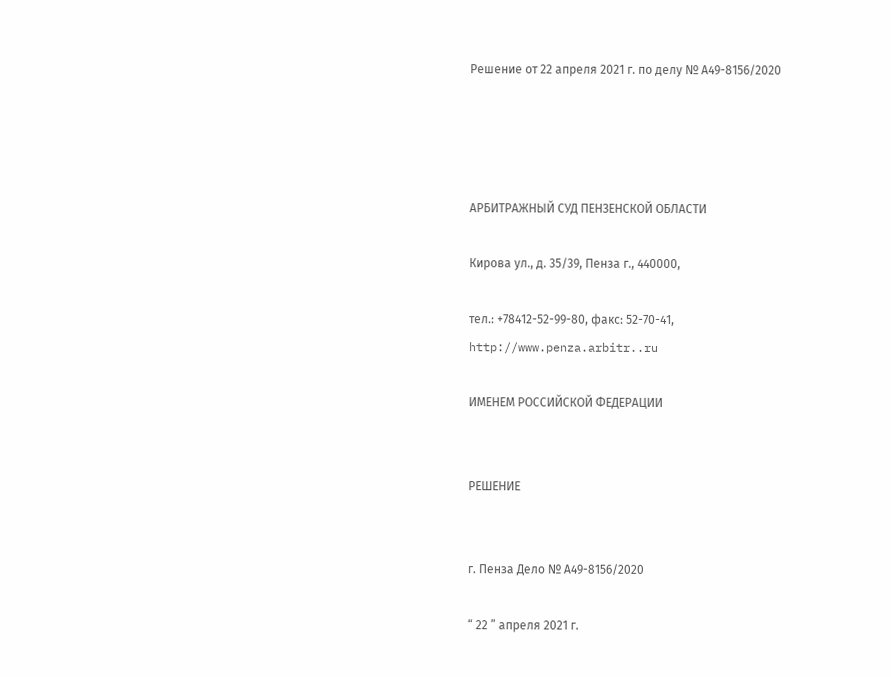Решение от 22 апреля 2021 г. по делу № А49-8156/2020




АРБИТРАЖНЫЙ СУД ПЕНЗЕНСКОЙ ОБЛАСТИ

Кирова ул., д. 35/39, Пенза г., 440000,

тел.: +78412-52-99-80, факс: 52-70-41, http://www.penza.arbitr..ru

ИМЕНЕМ РОССИЙСКОЙ ФЕДЕРАЦИИ


РЕШЕНИЕ


г. Пенза Дело № А49-8156/2020

“ 22 ” апреля 2021 г.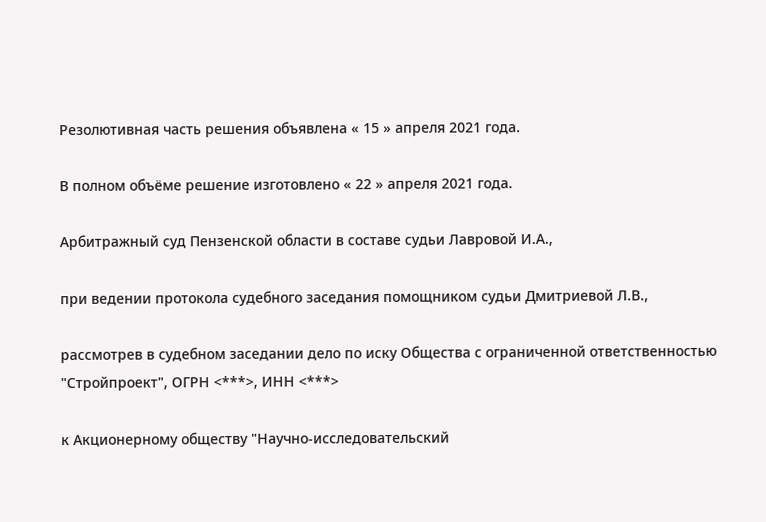Резолютивная часть решения объявлена « 15 » апреля 2021 года.

В полном объёме решение изготовлено « 22 » апреля 2021 года.

Арбитражный суд Пензенской области в составе судьи Лавровой И.А.,

при ведении протокола судебного заседания помощником судьи Дмитриевой Л.В.,

рассмотрев в судебном заседании дело по иску Общества с ограниченной ответственностью "Стройпроект", ОГРН <***>, ИНН <***>

к Акционерному обществу "Научно-исследовательский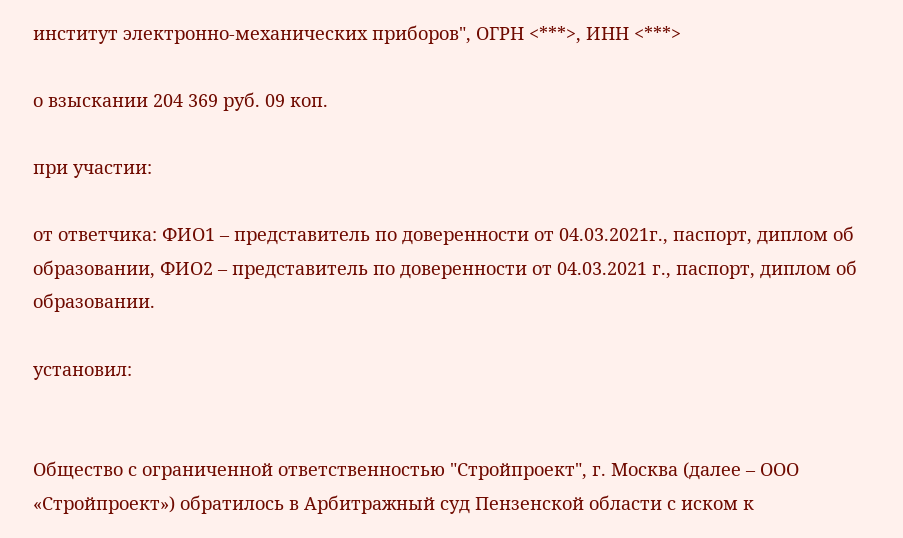институт электронно-механических приборов", ОГРН <***>, ИНН <***>

о взыскании 204 369 руб. 09 коп.

при участии:

от ответчика: ФИО1 – представитель по доверенности от 04.03.2021г., паспорт, диплом об образовании, ФИО2 – представитель по доверенности от 04.03.2021 г., паспорт, диплом об образовании.

установил:


Общество с ограниченной ответственностью "Стройпроект", г. Москва (далее – ООО «Стройпроект») обратилось в Арбитражный суд Пензенской области с иском к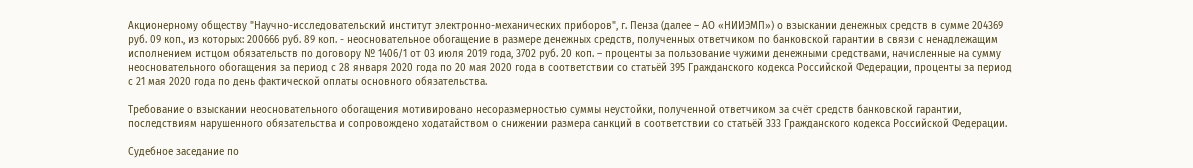Акционерному обществу "Научно-исследовательский институт электронно-механических приборов", г. Пенза (далее – АО «НИИЭМП») о взыскании денежных средств в сумме 204369 руб. 09 коп., из которых: 200666 руб. 89 коп. - неосновательное обогащение в размере денежных средств, полученных ответчиком по банковской гарантии в связи с ненадлежащим исполнением истцом обязательств по договору № 1406/1 от 03 июля 2019 года, 3702 руб. 20 коп. – проценты за пользование чужими денежными средствами, начисленные на сумму неосновательного обогащения за период с 28 января 2020 года по 20 мая 2020 года в соответствии со статьёй 395 Гражданского кодекса Российской Федерации, проценты за период с 21 мая 2020 года по день фактической оплаты основного обязательства.

Требование о взыскании неосновательного обогащения мотивировано несоразмерностью суммы неустойки, полученной ответчиком за счёт средств банковской гарантии, последствиям нарушенного обязательства и сопровождено ходатайством о снижении размера санкций в соответствии со статьёй 333 Гражданского кодекса Российской Федерации.

Судебное заседание по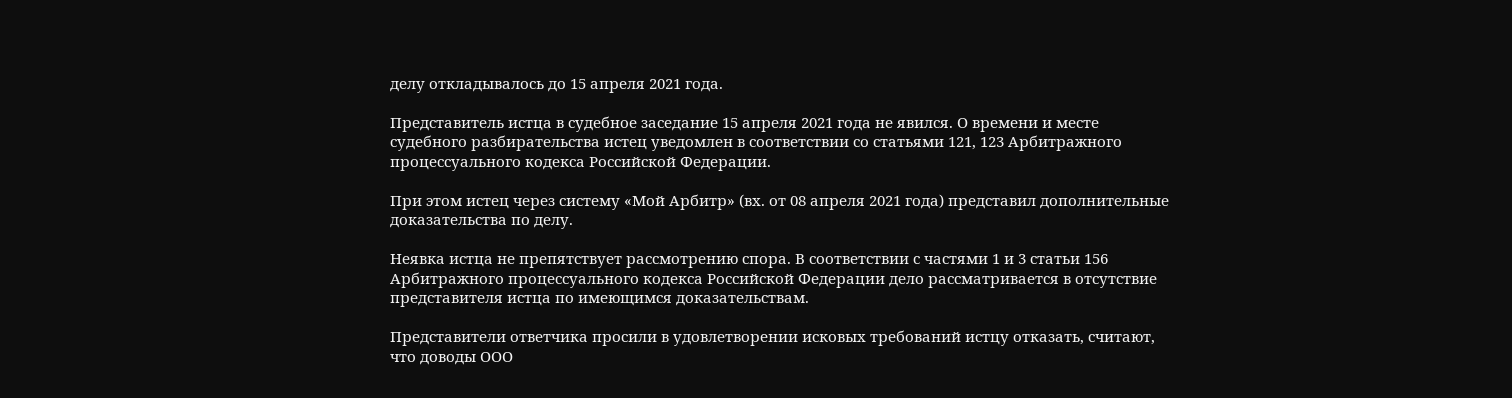делу откладывалось до 15 апреля 2021 года.

Представитель истца в судебное заседание 15 апреля 2021 года не явился. О времени и месте судебного разбирательства истец уведомлен в соответствии со статьями 121, 123 Арбитражного процессуального кодекса Российской Федерации.

При этом истец через систему «Мой Арбитр» (вх. от 08 апреля 2021 года) представил дополнительные доказательства по делу.

Неявка истца не препятствует рассмотрению спора. В соответствии с частями 1 и 3 статьи 156 Арбитражного процессуального кодекса Российской Федерации дело рассматривается в отсутствие представителя истца по имеющимся доказательствам.

Представители ответчика просили в удовлетворении исковых требований истцу отказать, считают, что доводы ООО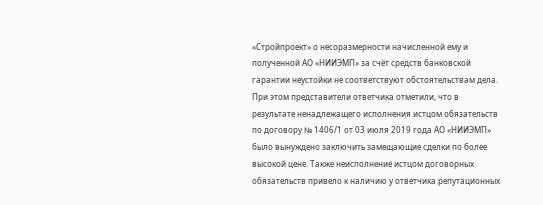«Стройпроект» о несоразмерности начисленной ему и полученной АО «НИИЭМП» за счёт средств банковской гарантии неустойки не соответствуют обстоятельствам дела. При этом представители ответчика отметили, что в результате ненадлежащего исполнения истцом обязательств по договору № 1406/1 от 03 июля 2019 года АО «НИИЭМП» было вынуждено заключить замещающие сделки по более высокой цене. Также неисполнение истцом договорных обязательств привело к наличию у ответчика репутационных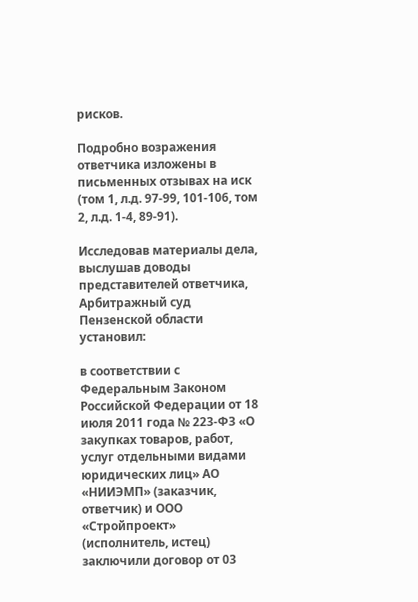рисков.

Подробно возражения ответчика изложены в письменных отзывах на иск (том 1, л.д. 97-99, 101-106, том 2, л.д. 1-4, 89-91).

Исследовав материалы дела, выслушав доводы представителей ответчика, Арбитражный суд Пензенской области установил:

в соответствии с Федеральным Законом Российской Федерации от 18 июля 2011 года № 223-ФЗ «О закупках товаров, работ, услуг отдельными видами юридических лиц» АО «НИИЭМП» (заказчик, ответчик) и ООО «Стройпроект» (исполнитель, истец) заключили договор от 03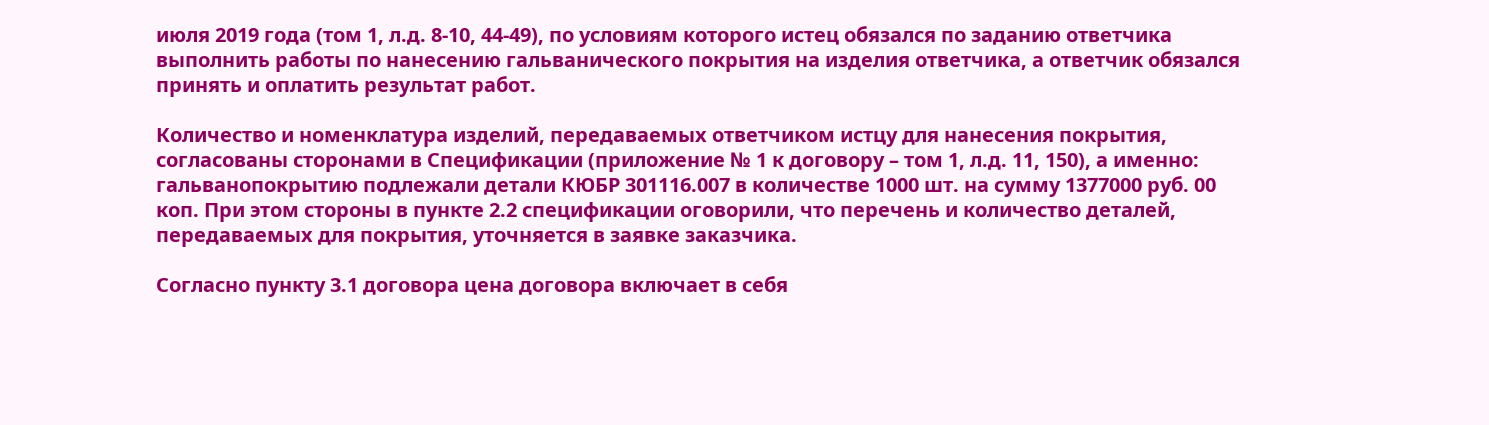июля 2019 года (том 1, л.д. 8-10, 44-49), по условиям которого истец обязался по заданию ответчика выполнить работы по нанесению гальванического покрытия на изделия ответчика, а ответчик обязался принять и оплатить результат работ.

Количество и номенклатура изделий, передаваемых ответчиком истцу для нанесения покрытия, согласованы сторонами в Спецификации (приложение № 1 к договору – том 1, л.д. 11, 150), а именно: гальванопокрытию подлежали детали КЮБР 301116.007 в количестве 1000 шт. на сумму 1377000 руб. 00 коп. При этом стороны в пункте 2.2 спецификации оговорили, что перечень и количество деталей, передаваемых для покрытия, уточняется в заявке заказчика.

Согласно пункту 3.1 договора цена договора включает в себя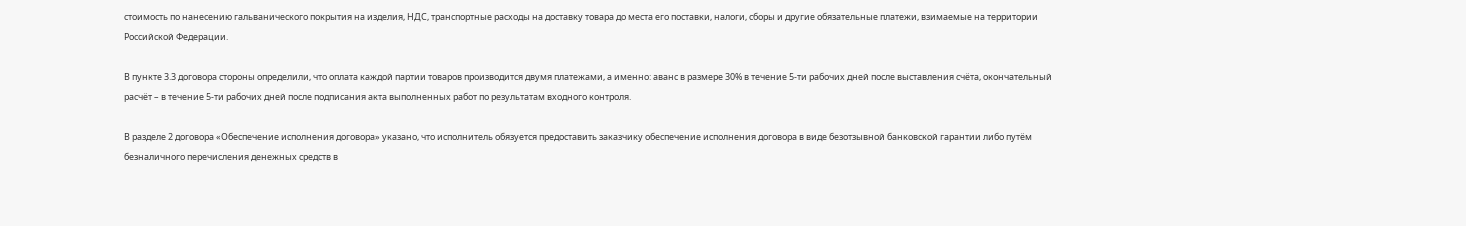стоимость по нанесению гальванического покрытия на изделия, НДС, транспортные расходы на доставку товара до места его поставки, налоги, сборы и другие обязательные платежи, взимаемые на территории Российской Федерации.

В пункте 3.3 договора стороны определили, что оплата каждой партии товаров производится двумя платежами, а именно: аванс в размере 30% в течение 5-ти рабочих дней после выставления счёта, окончательный расчёт – в течение 5-ти рабочих дней после подписания акта выполненных работ по результатам входного контроля.

В разделе 2 договора «Обеспечение исполнения договора» указано, что исполнитель обязуется предоставить заказчику обеспечение исполнения договора в виде безотзывной банковской гарантии либо путём безналичного перечисления денежных средств в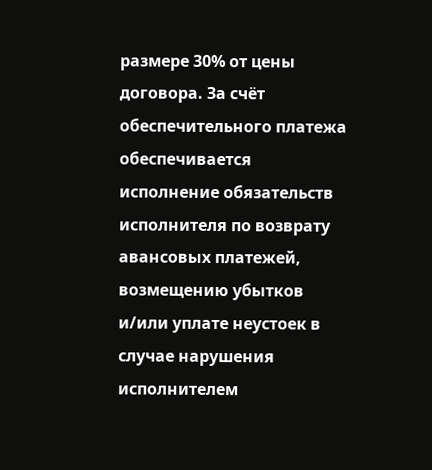размере 30% от цены договора. За счёт обеспечительного платежа обеспечивается исполнение обязательств исполнителя по возврату авансовых платежей, возмещению убытков и/или уплате неустоек в случае нарушения исполнителем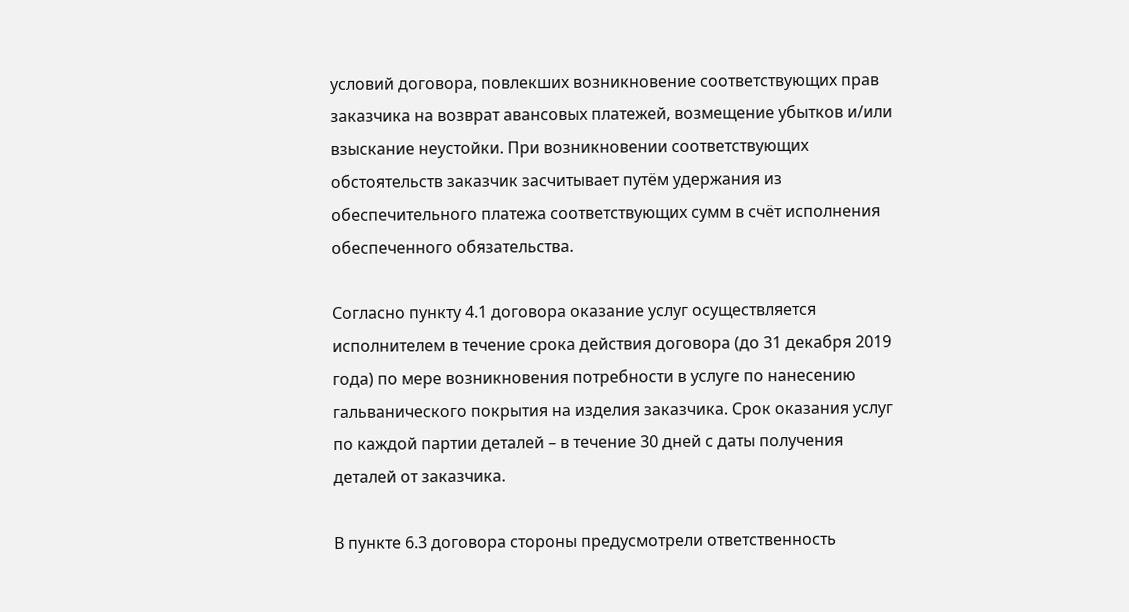условий договора, повлекших возникновение соответствующих прав заказчика на возврат авансовых платежей, возмещение убытков и/или взыскание неустойки. При возникновении соответствующих обстоятельств заказчик засчитывает путём удержания из обеспечительного платежа соответствующих сумм в счёт исполнения обеспеченного обязательства.

Согласно пункту 4.1 договора оказание услуг осуществляется исполнителем в течение срока действия договора (до 31 декабря 2019 года) по мере возникновения потребности в услуге по нанесению гальванического покрытия на изделия заказчика. Срок оказания услуг по каждой партии деталей – в течение 30 дней с даты получения деталей от заказчика.

В пункте 6.3 договора стороны предусмотрели ответственность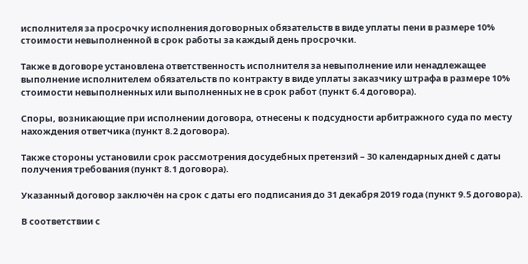исполнителя за просрочку исполнения договорных обязательств в виде уплаты пени в размере 10% стоимости невыполненной в срок работы за каждый день просрочки.

Также в договоре установлена ответственность исполнителя за невыполнение или ненадлежащее выполнение исполнителем обязательств по контракту в виде уплаты заказчику штрафа в размере 10% стоимости невыполненных или выполненных не в срок работ (пункт 6.4 договора).

Споры, возникающие при исполнении договора, отнесены к подсудности арбитражного суда по месту нахождения ответчика (пункт 8.2 договора).

Также стороны установили срок рассмотрения досудебных претензий – 30 календарных дней с даты получения требования (пункт 8.1 договора).

Указанный договор заключён на срок с даты его подписания до 31 декабря 2019 года (пункт 9.5 договора).

В соответствии с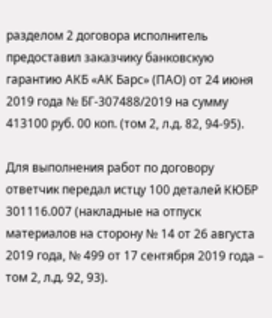разделом 2 договора исполнитель предоставил заказчику банковскую гарантию АКБ «АК Барс» (ПАО) от 24 июня 2019 года № БГ-307488/2019 на сумму 413100 руб. 00 коп. (том 2, л.д. 82, 94-95).

Для выполнения работ по договору ответчик передал истцу 100 деталей КЮБР 301116.007 (накладные на отпуск материалов на сторону № 14 от 26 августа 2019 года, № 499 от 17 сентября 2019 года – том 2, л.д. 92, 93).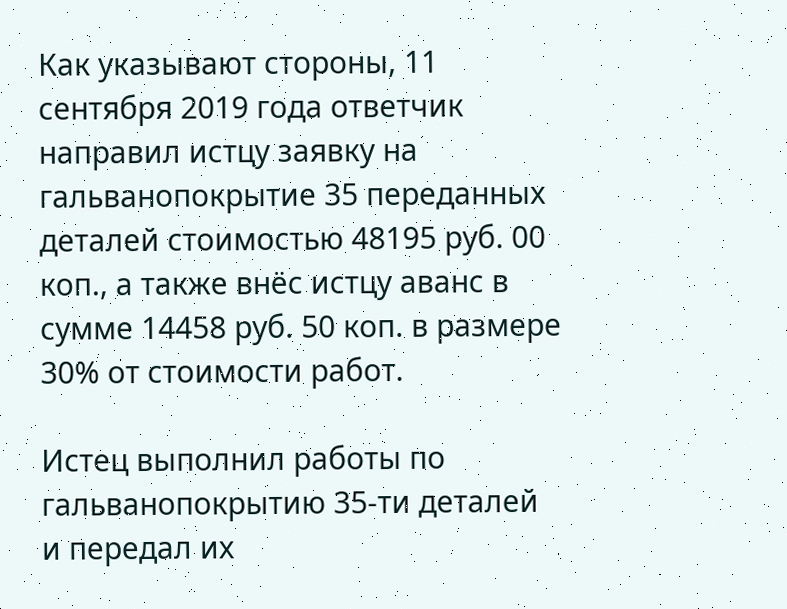Как указывают стороны, 11 сентября 2019 года ответчик направил истцу заявку на гальванопокрытие 35 переданных деталей стоимостью 48195 руб. 00 коп., а также внёс истцу аванс в сумме 14458 руб. 50 коп. в размере 30% от стоимости работ.

Истец выполнил работы по гальванопокрытию 35-ти деталей и передал их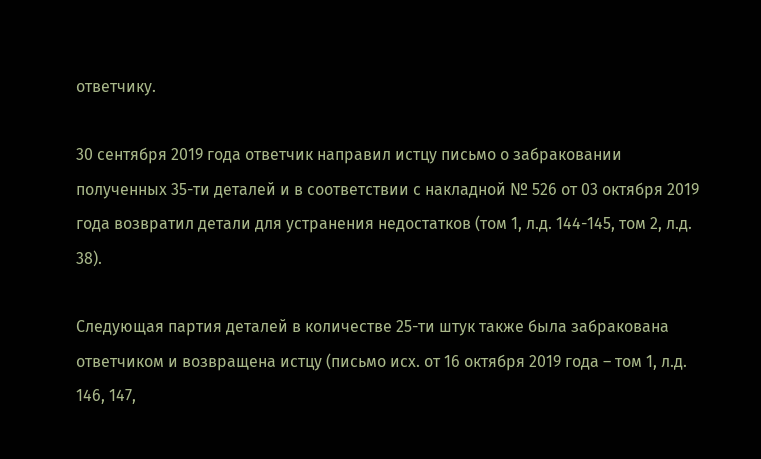ответчику.

30 сентября 2019 года ответчик направил истцу письмо о забраковании полученных 35-ти деталей и в соответствии с накладной № 526 от 03 октября 2019 года возвратил детали для устранения недостатков (том 1, л.д. 144-145, том 2, л.д. 38).

Следующая партия деталей в количестве 25-ти штук также была забракована ответчиком и возвращена истцу (письмо исх. от 16 октября 2019 года – том 1, л.д. 146, 147,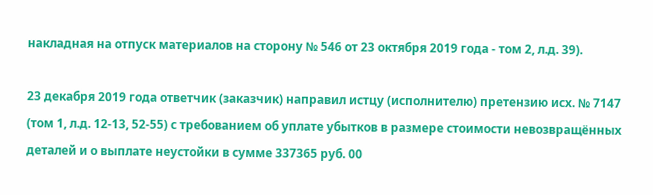накладная на отпуск материалов на сторону № 546 от 23 октября 2019 года - том 2, л.д. 39).

23 декабря 2019 года ответчик (заказчик) направил истцу (исполнителю) претензию исх. № 7147 (том 1, л.д. 12-13, 52-55) с требованием об уплате убытков в размере стоимости невозвращённых деталей и о выплате неустойки в сумме 337365 руб. 00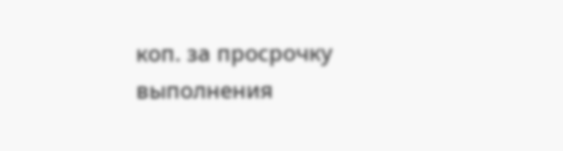коп. за просрочку выполнения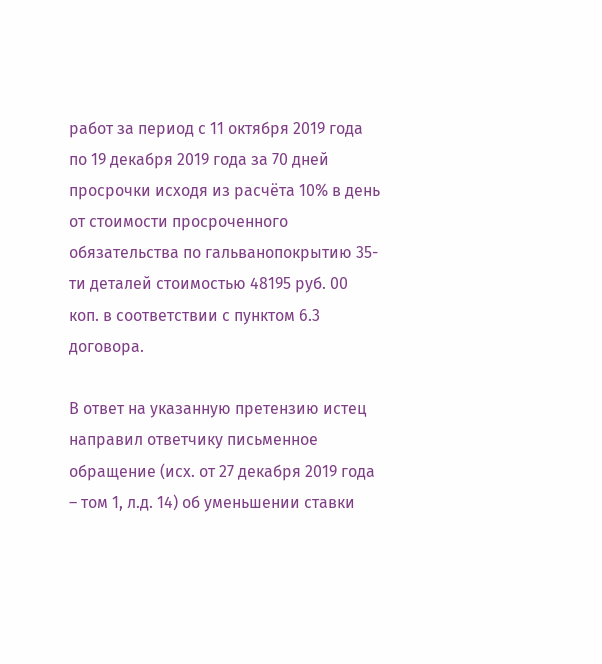работ за период с 11 октября 2019 года по 19 декабря 2019 года за 70 дней просрочки исходя из расчёта 10% в день от стоимости просроченного обязательства по гальванопокрытию 35-ти деталей стоимостью 48195 руб. 00 коп. в соответствии с пунктом 6.3 договора.

В ответ на указанную претензию истец направил ответчику письменное обращение (исх. от 27 декабря 2019 года – том 1, л.д. 14) об уменьшении ставки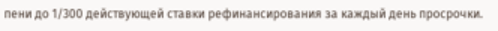пени до 1/300 действующей ставки рефинансирования за каждый день просрочки.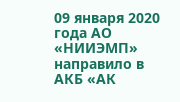09 января 2020 года АО «НИИЭМП» направило в АКБ «АК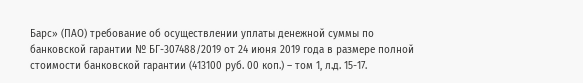Барс» (ПАО) требование об осуществлении уплаты денежной суммы по банковской гарантии № БГ-307488/2019 от 24 июня 2019 года в размере полной стоимости банковской гарантии (413100 руб. 00 коп.) – том 1, л.д. 15-17.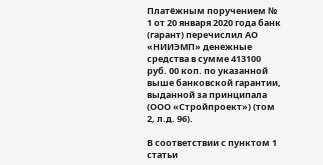Платёжным поручением № 1 от 20 января 2020 года банк (гарант) перечислил АО «НИИЭМП» денежные средства в сумме 413100 руб. 00 коп. по указанной выше банковской гарантии, выданной за принципала (ООО «Стройпроект») (том 2, л.д. 96).

В соответствии с пунктом 1 статьи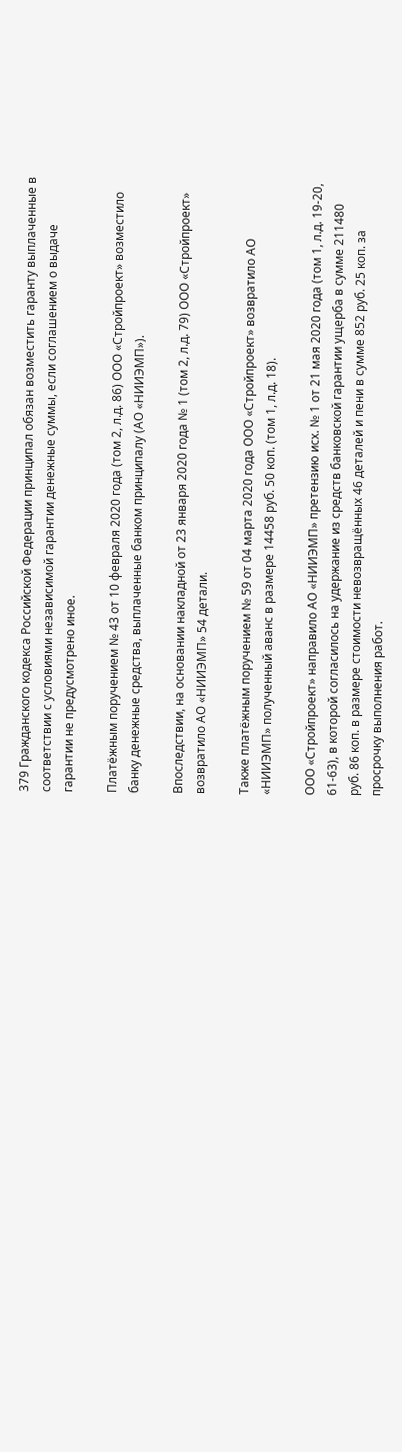379 Гражданского кодекса Российской Федерации принципал обязан возместить гаранту выплаченные в соответствии с условиями независимой гарантии денежные суммы, если соглашением о выдаче гарантии не предусмотрено иное.

Платёжным поручением № 43 от 10 февраля 2020 года (том 2, л.д. 86) ООО «Стройпроект» возместило банку денежные средства, выплаченные банком принципалу (АО «НИИЭМП»).

Впоследствии, на основании накладной от 23 января 2020 года № 1 (том 2, л.д. 79) ООО «Стройпроект» возвратило АО «НИИЭМП» 54 детали.

Также платёжным поручением № 59 от 04 марта 2020 года ООО «Стройпроект» возвратило АО «НИИЭМП» полученный аванс в размере 14458 руб. 50 коп. (том 1, л.д. 18).

ООО «Стройпроект» направило АО «НИИЭМП» претензию исх. № 1 от 21 мая 2020 года (том 1, л.д. 19-20, 61-63), в которой согласилось на удержание из средств банковской гарантии ущерба в сумме 211480 руб. 86 коп. в размере стоимости невозвращённых 46 деталей и пени в сумме 852 руб. 25 коп. за просрочку выполнения работ.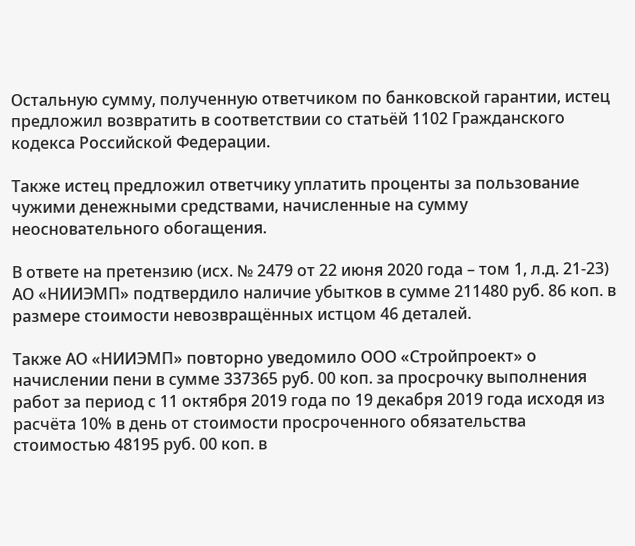Остальную сумму, полученную ответчиком по банковской гарантии, истец предложил возвратить в соответствии со статьёй 1102 Гражданского кодекса Российской Федерации.

Также истец предложил ответчику уплатить проценты за пользование чужими денежными средствами, начисленные на сумму неосновательного обогащения.

В ответе на претензию (исх. № 2479 от 22 июня 2020 года – том 1, л.д. 21-23) АО «НИИЭМП» подтвердило наличие убытков в сумме 211480 руб. 86 коп. в размере стоимости невозвращённых истцом 46 деталей.

Также АО «НИИЭМП» повторно уведомило ООО «Стройпроект» о начислении пени в сумме 337365 руб. 00 коп. за просрочку выполнения работ за период с 11 октября 2019 года по 19 декабря 2019 года исходя из расчёта 10% в день от стоимости просроченного обязательства стоимостью 48195 руб. 00 коп. в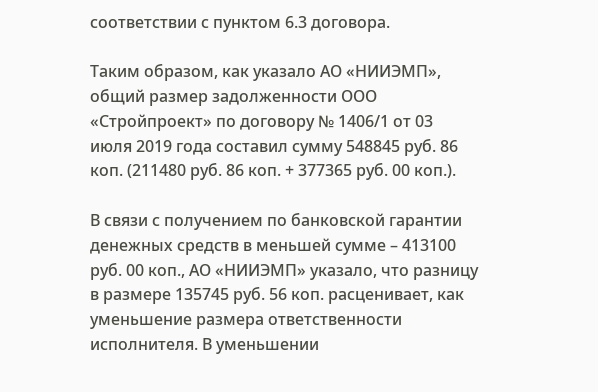соответствии с пунктом 6.3 договора.

Таким образом, как указало АО «НИИЭМП», общий размер задолженности ООО «Стройпроект» по договору № 1406/1 от 03 июля 2019 года составил сумму 548845 руб. 86 коп. (211480 руб. 86 коп. + 377365 руб. 00 коп.).

В связи с получением по банковской гарантии денежных средств в меньшей сумме – 413100 руб. 00 коп., АО «НИИЭМП» указало, что разницу в размере 135745 руб. 56 коп. расценивает, как уменьшение размера ответственности исполнителя. В уменьшении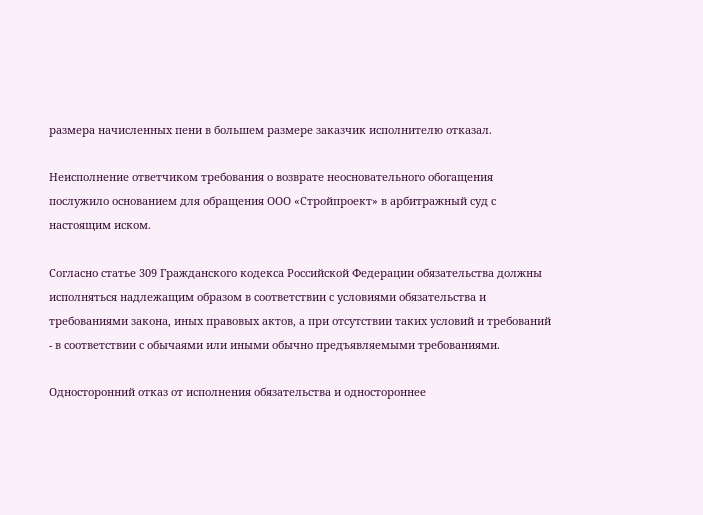размера начисленных пени в большем размере заказчик исполнителю отказал.

Неисполнение ответчиком требования о возврате неосновательного обогащения послужило основанием для обращения ООО «Стройпроект» в арбитражный суд с настоящим иском.

Согласно статье 309 Гражданского кодекса Российской Федерации обязательства должны исполняться надлежащим образом в соответствии с условиями обязательства и требованиями закона, иных правовых актов, а при отсутствии таких условий и требований - в соответствии с обычаями или иными обычно предъявляемыми требованиями.

Односторонний отказ от исполнения обязательства и одностороннее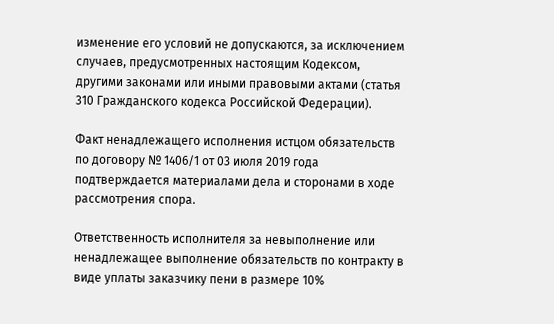изменение его условий не допускаются, за исключением случаев, предусмотренных настоящим Кодексом, другими законами или иными правовыми актами (статья 310 Гражданского кодекса Российской Федерации).

Факт ненадлежащего исполнения истцом обязательств по договору № 1406/1 от 03 июля 2019 года подтверждается материалами дела и сторонами в ходе рассмотрения спора.

Ответственность исполнителя за невыполнение или ненадлежащее выполнение обязательств по контракту в виде уплаты заказчику пени в размере 10%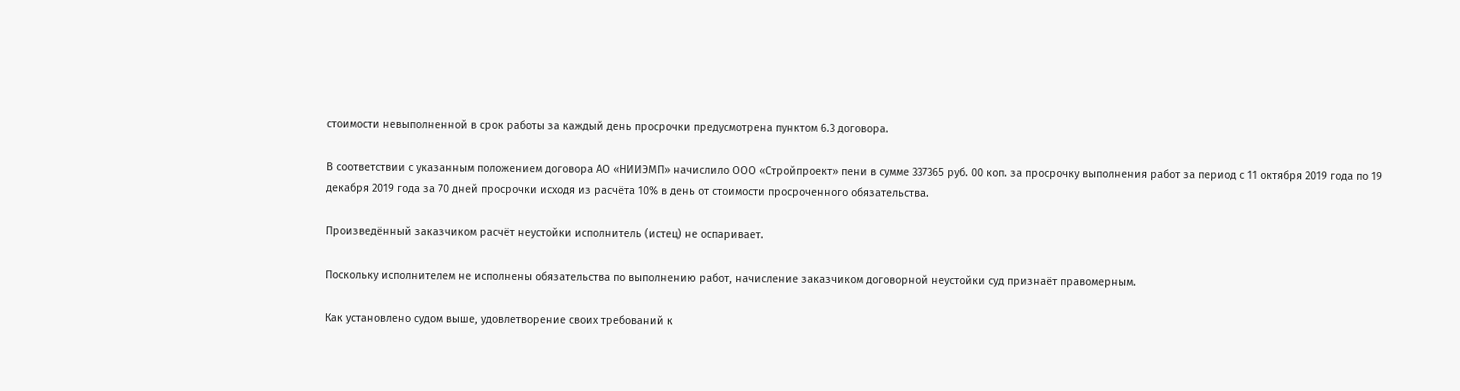стоимости невыполненной в срок работы за каждый день просрочки предусмотрена пунктом 6.3 договора.

В соответствии с указанным положением договора АО «НИИЭМП» начислило ООО «Стройпроект» пени в сумме 337365 руб. 00 коп. за просрочку выполнения работ за период с 11 октября 2019 года по 19 декабря 2019 года за 70 дней просрочки исходя из расчёта 10% в день от стоимости просроченного обязательства.

Произведённый заказчиком расчёт неустойки исполнитель (истец) не оспаривает.

Поскольку исполнителем не исполнены обязательства по выполнению работ, начисление заказчиком договорной неустойки суд признаёт правомерным.

Как установлено судом выше, удовлетворение своих требований к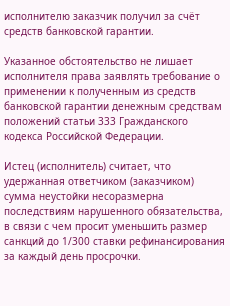исполнителю заказчик получил за счёт средств банковской гарантии.

Указанное обстоятельство не лишает исполнителя права заявлять требование о применении к полученным из средств банковской гарантии денежным средствам положений статьи 333 Гражданского кодекса Российской Федерации.

Истец (исполнитель) считает, что удержанная ответчиком (заказчиком) сумма неустойки несоразмерна последствиям нарушенного обязательства, в связи с чем просит уменьшить размер санкций до 1/300 ставки рефинансирования за каждый день просрочки.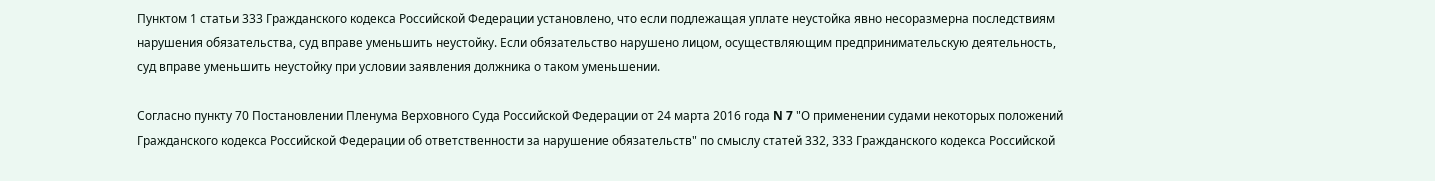Пунктом 1 статьи 333 Гражданского кодекса Российской Федерации установлено, что если подлежащая уплате неустойка явно несоразмерна последствиям нарушения обязательства, суд вправе уменьшить неустойку. Если обязательство нарушено лицом, осуществляющим предпринимательскую деятельность, суд вправе уменьшить неустойку при условии заявления должника о таком уменьшении.

Согласно пункту 70 Постановлении Пленума Верховного Суда Российской Федерации от 24 марта 2016 года N 7 "О применении судами некоторых положений Гражданского кодекса Российской Федерации об ответственности за нарушение обязательств" по смыслу статей 332, 333 Гражданского кодекса Российской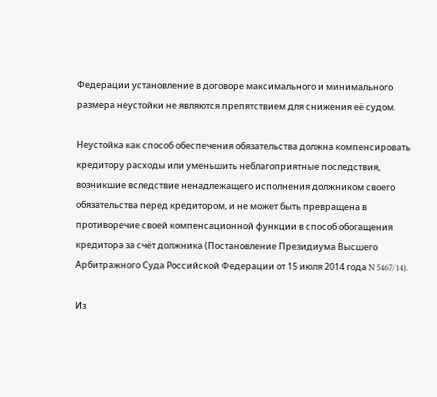Федерации установление в договоре максимального и минимального размера неустойки не являются препятствием для снижения её судом.

Неустойка как способ обеспечения обязательства должна компенсировать кредитору расходы или уменьшить неблагоприятные последствия, возникшие вследствие ненадлежащего исполнения должником своего обязательства перед кредитором, и не может быть превращена в противоречие своей компенсационной функции в способ обогащения кредитора за счёт должника (Постановление Президиума Высшего Арбитражного Суда Российской Федерации от 15 июля 2014 года N 5467/14).

Из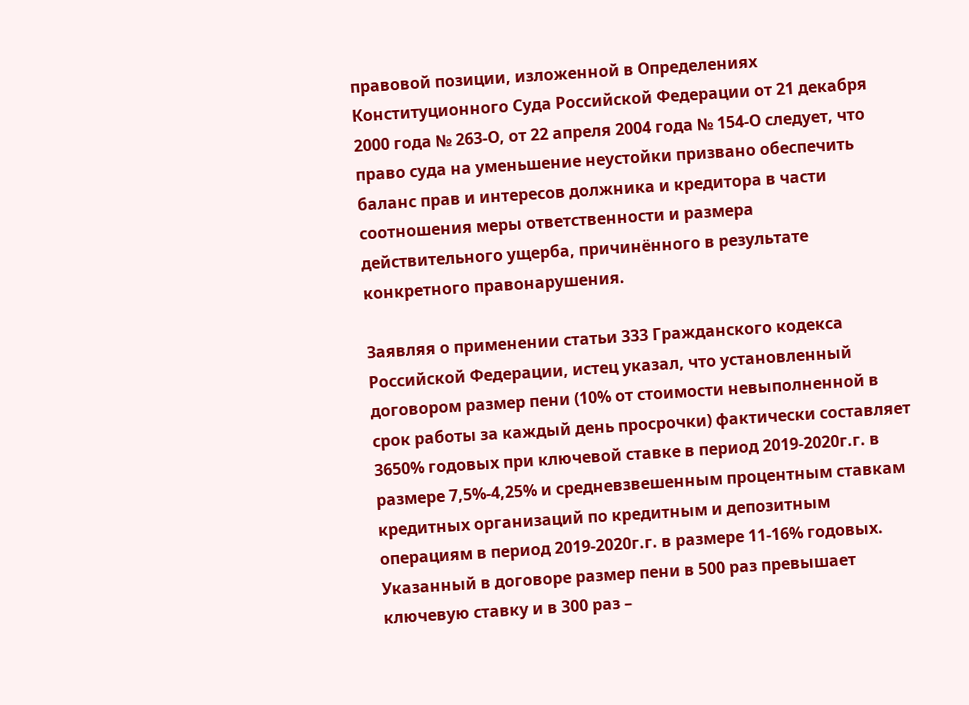правовой позиции, изложенной в Определениях Конституционного Суда Российской Федерации от 21 декабря 2000 года № 263-О, от 22 апреля 2004 года № 154-О следует, что право суда на уменьшение неустойки призвано обеспечить баланс прав и интересов должника и кредитора в части соотношения меры ответственности и размера действительного ущерба, причинённого в результате конкретного правонарушения.

Заявляя о применении статьи 333 Гражданского кодекса Российской Федерации, истец указал, что установленный договором размер пени (10% от стоимости невыполненной в срок работы за каждый день просрочки) фактически составляет 3650% годовых при ключевой ставке в период 2019-2020г.г. в размере 7,5%-4,25% и средневзвешенным процентным ставкам кредитных организаций по кредитным и депозитным операциям в период 2019-2020г.г. в размере 11-16% годовых. Указанный в договоре размер пени в 500 раз превышает ключевую ставку и в 300 раз –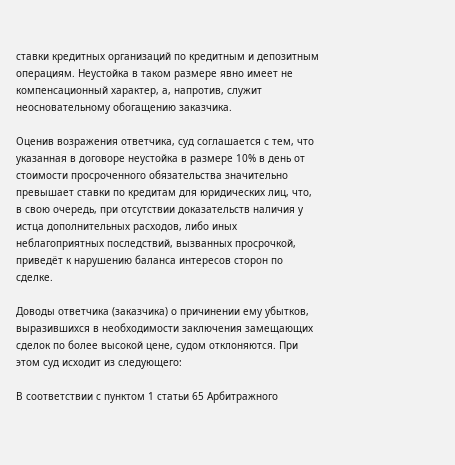ставки кредитных организаций по кредитным и депозитным операциям. Неустойка в таком размере явно имеет не компенсационный характер, а, напротив, служит неосновательному обогащению заказчика.

Оценив возражения ответчика, суд соглашается с тем, что указанная в договоре неустойка в размере 10% в день от стоимости просроченного обязательства значительно превышает ставки по кредитам для юридических лиц, что, в свою очередь, при отсутствии доказательств наличия у истца дополнительных расходов, либо иных неблагоприятных последствий, вызванных просрочкой, приведёт к нарушению баланса интересов сторон по сделке.

Доводы ответчика (заказчика) о причинении ему убытков, выразившихся в необходимости заключения замещающих сделок по более высокой цене, судом отклоняются. При этом суд исходит из следующего:

В соответствии с пунктом 1 статьи 65 Арбитражного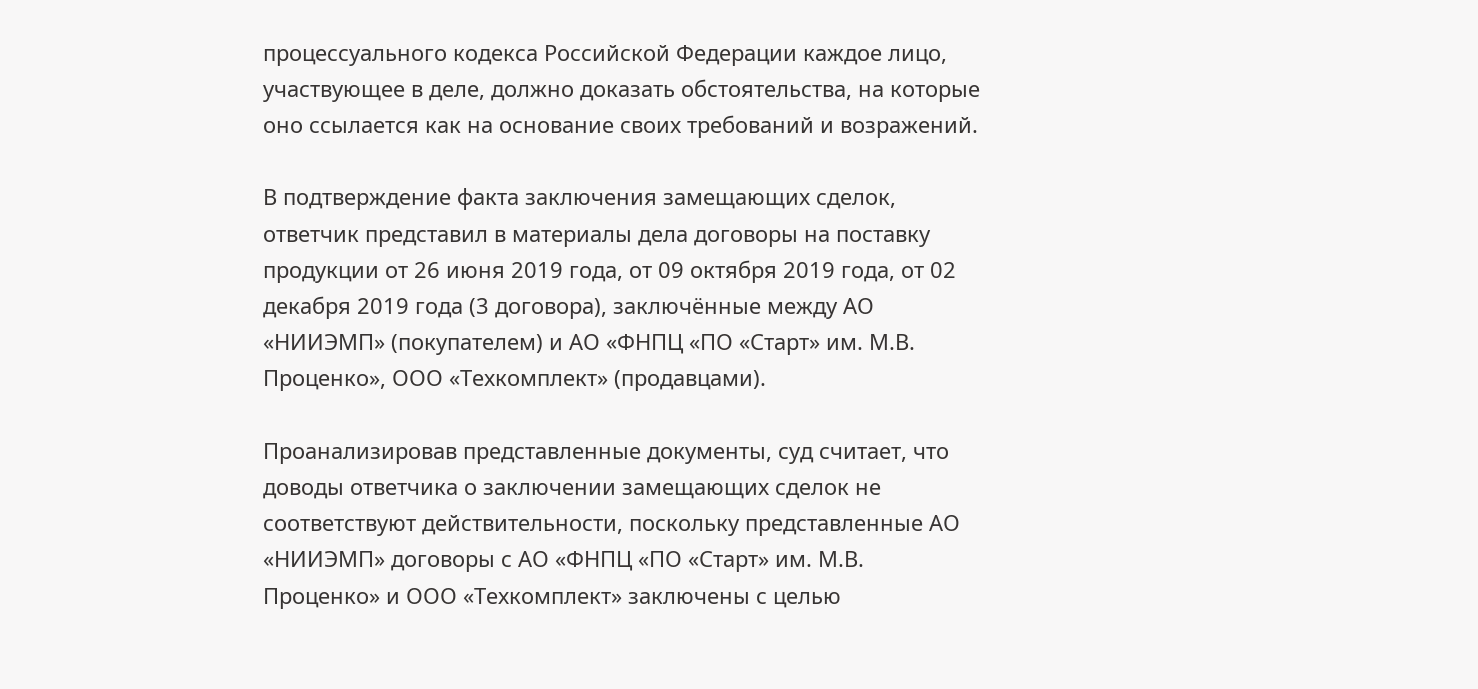процессуального кодекса Российской Федерации каждое лицо, участвующее в деле, должно доказать обстоятельства, на которые оно ссылается как на основание своих требований и возражений.

В подтверждение факта заключения замещающих сделок, ответчик представил в материалы дела договоры на поставку продукции от 26 июня 2019 года, от 09 октября 2019 года, от 02 декабря 2019 года (3 договора), заключённые между АО «НИИЭМП» (покупателем) и АО «ФНПЦ «ПО «Старт» им. М.В. Проценко», ООО «Техкомплект» (продавцами).

Проанализировав представленные документы, суд считает, что доводы ответчика о заключении замещающих сделок не соответствуют действительности, поскольку представленные АО «НИИЭМП» договоры с АО «ФНПЦ «ПО «Старт» им. М.В. Проценко» и ООО «Техкомплект» заключены с целью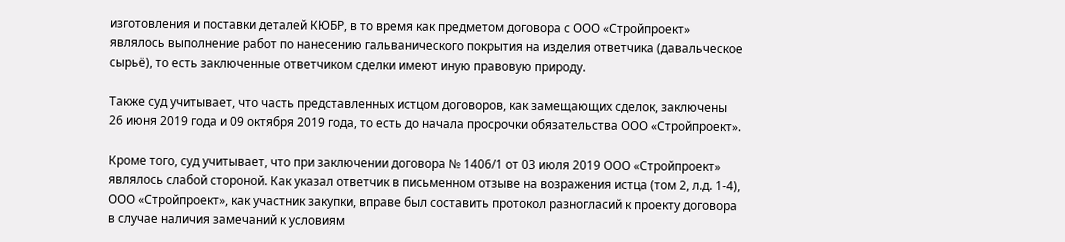изготовления и поставки деталей КЮБР, в то время как предметом договора с ООО «Стройпроект» являлось выполнение работ по нанесению гальванического покрытия на изделия ответчика (давальческое сырьё), то есть заключенные ответчиком сделки имеют иную правовую природу.

Также суд учитывает, что часть представленных истцом договоров, как замещающих сделок, заключены 26 июня 2019 года и 09 октября 2019 года, то есть до начала просрочки обязательства ООО «Стройпроект».

Кроме того, суд учитывает, что при заключении договора № 1406/1 от 03 июля 2019 ООО «Стройпроект» являлось слабой стороной. Как указал ответчик в письменном отзыве на возражения истца (том 2, л.д. 1-4), ООО «Стройпроект», как участник закупки, вправе был составить протокол разногласий к проекту договора в случае наличия замечаний к условиям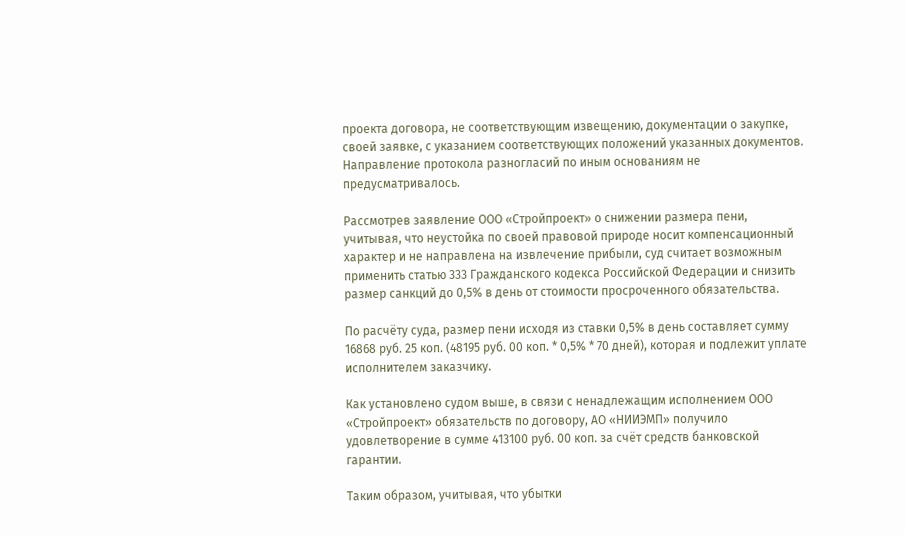проекта договора, не соответствующим извещению, документации о закупке, своей заявке, с указанием соответствующих положений указанных документов. Направление протокола разногласий по иным основаниям не предусматривалось.

Рассмотрев заявление ООО «Стройпроект» о снижении размера пени, учитывая, что неустойка по своей правовой природе носит компенсационный характер и не направлена на извлечение прибыли, суд считает возможным применить статью 333 Гражданского кодекса Российской Федерации и снизить размер санкций до 0,5% в день от стоимости просроченного обязательства.

По расчёту суда, размер пени исходя из ставки 0,5% в день составляет сумму 16868 руб. 25 коп. (48195 руб. 00 коп. * 0,5% * 70 дней), которая и подлежит уплате исполнителем заказчику.

Как установлено судом выше, в связи с ненадлежащим исполнением ООО «Стройпроект» обязательств по договору, АО «НИИЭМП» получило удовлетворение в сумме 413100 руб. 00 коп. за счёт средств банковской гарантии.

Таким образом, учитывая, что убытки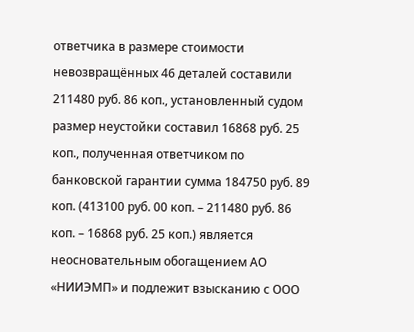ответчика в размере стоимости невозвращённых 46 деталей составили 211480 руб. 86 коп., установленный судом размер неустойки составил 16868 руб. 25 коп., полученная ответчиком по банковской гарантии сумма 184750 руб. 89 коп. (413100 руб. 00 коп. – 211480 руб. 86 коп. – 16868 руб. 25 коп.) является неосновательным обогащением АО «НИИЭМП» и подлежит взысканию с ООО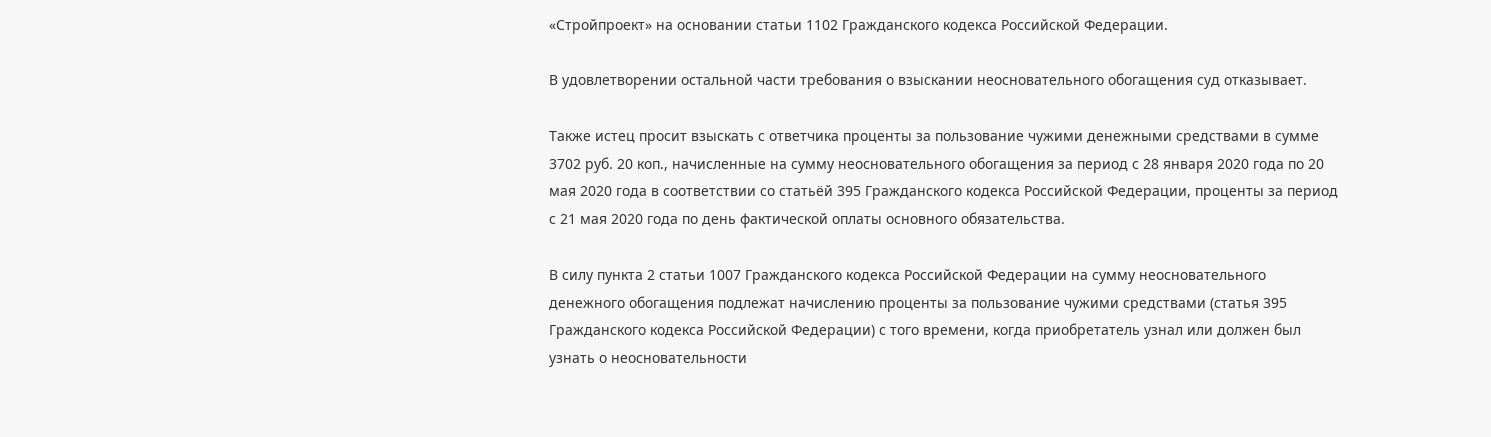«Стройпроект» на основании статьи 1102 Гражданского кодекса Российской Федерации.

В удовлетворении остальной части требования о взыскании неосновательного обогащения суд отказывает.

Также истец просит взыскать с ответчика проценты за пользование чужими денежными средствами в сумме 3702 руб. 20 коп., начисленные на сумму неосновательного обогащения за период с 28 января 2020 года по 20 мая 2020 года в соответствии со статьёй 395 Гражданского кодекса Российской Федерации, проценты за период с 21 мая 2020 года по день фактической оплаты основного обязательства.

В силу пункта 2 статьи 1007 Гражданского кодекса Российской Федерации на сумму неосновательного денежного обогащения подлежат начислению проценты за пользование чужими средствами (статья 395 Гражданского кодекса Российской Федерации) с того времени, когда приобретатель узнал или должен был узнать о неосновательности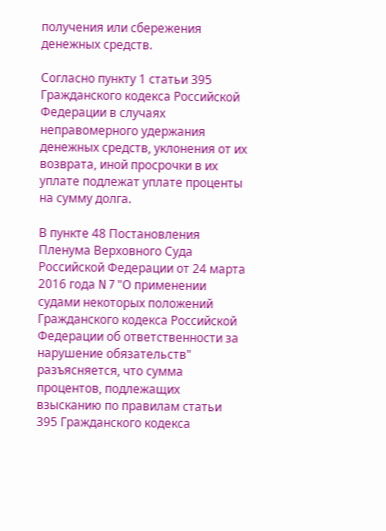получения или сбережения денежных средств.

Согласно пункту 1 статьи 395 Гражданского кодекса Российской Федерации в случаях неправомерного удержания денежных средств, уклонения от их возврата, иной просрочки в их уплате подлежат уплате проценты на сумму долга.

В пункте 48 Постановления Пленума Верховного Суда Российской Федерации от 24 марта 2016 года N 7 "О применении судами некоторых положений Гражданского кодекса Российской Федерации об ответственности за нарушение обязательств" разъясняется, что сумма процентов, подлежащих взысканию по правилам статьи 395 Гражданского кодекса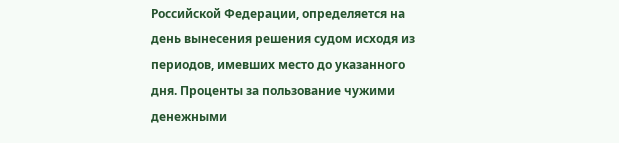Российской Федерации, определяется на день вынесения решения судом исходя из периодов, имевших место до указанного дня. Проценты за пользование чужими денежными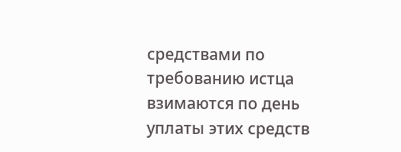средствами по требованию истца взимаются по день уплаты этих средств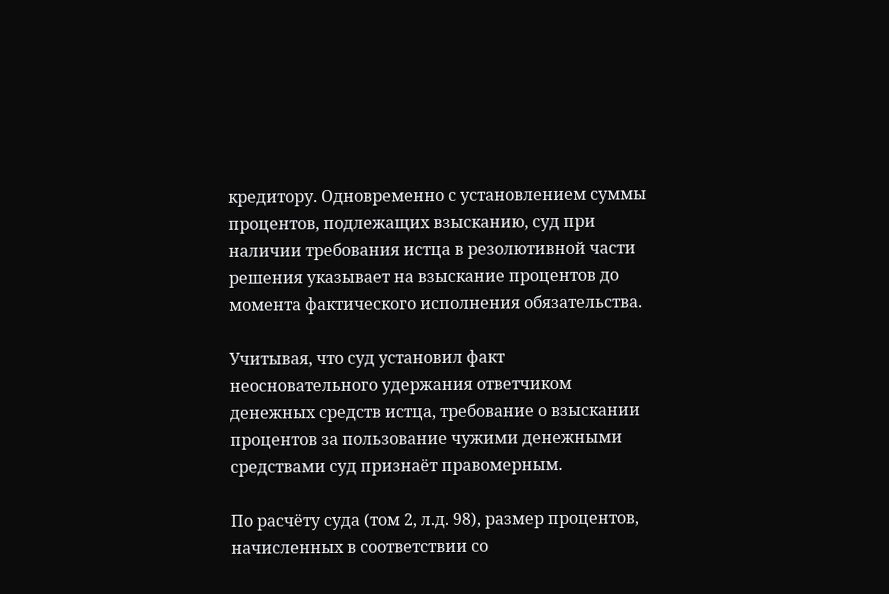кредитору. Одновременно с установлением суммы процентов, подлежащих взысканию, суд при наличии требования истца в резолютивной части решения указывает на взыскание процентов до момента фактического исполнения обязательства.

Учитывая, что суд установил факт неосновательного удержания ответчиком денежных средств истца, требование о взыскании процентов за пользование чужими денежными средствами суд признаёт правомерным.

По расчёту суда (том 2, л.д. 98), размер процентов, начисленных в соответствии со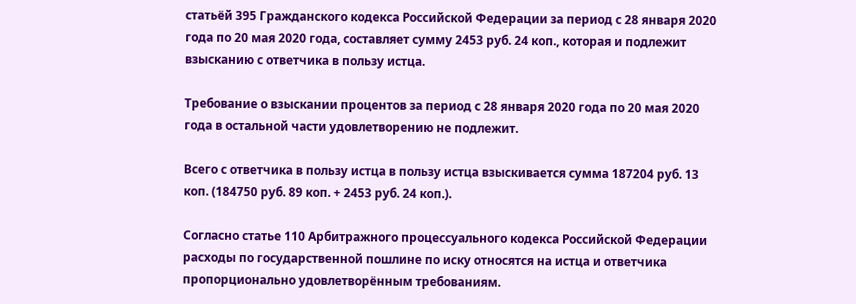статьёй 395 Гражданского кодекса Российской Федерации за период с 28 января 2020 года по 20 мая 2020 года, составляет сумму 2453 руб. 24 коп., которая и подлежит взысканию с ответчика в пользу истца.

Требование о взыскании процентов за период с 28 января 2020 года по 20 мая 2020 года в остальной части удовлетворению не подлежит.

Всего с ответчика в пользу истца в пользу истца взыскивается сумма 187204 руб. 13 коп. (184750 руб. 89 коп. + 2453 руб. 24 коп.).

Согласно статье 110 Арбитражного процессуального кодекса Российской Федерации расходы по государственной пошлине по иску относятся на истца и ответчика пропорционально удовлетворённым требованиям.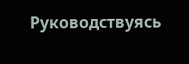Руководствуясь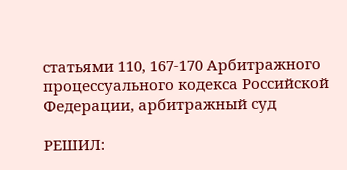статьями 110, 167-170 Арбитражного процессуального кодекса Российской Федерации, арбитражный суд

РЕШИЛ: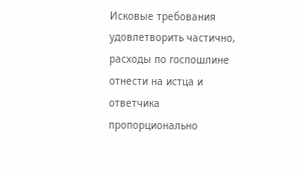Исковые требования удовлетворить частично, расходы по госпошлине отнести на истца и ответчика пропорционально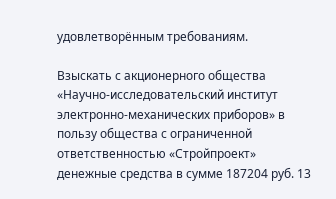удовлетворённым требованиям.

Взыскать с акционерного общества «Научно-исследовательский институт электронно-механических приборов» в пользу общества с ограниченной ответственностью «Стройпроект» денежные средства в сумме 187204 руб. 13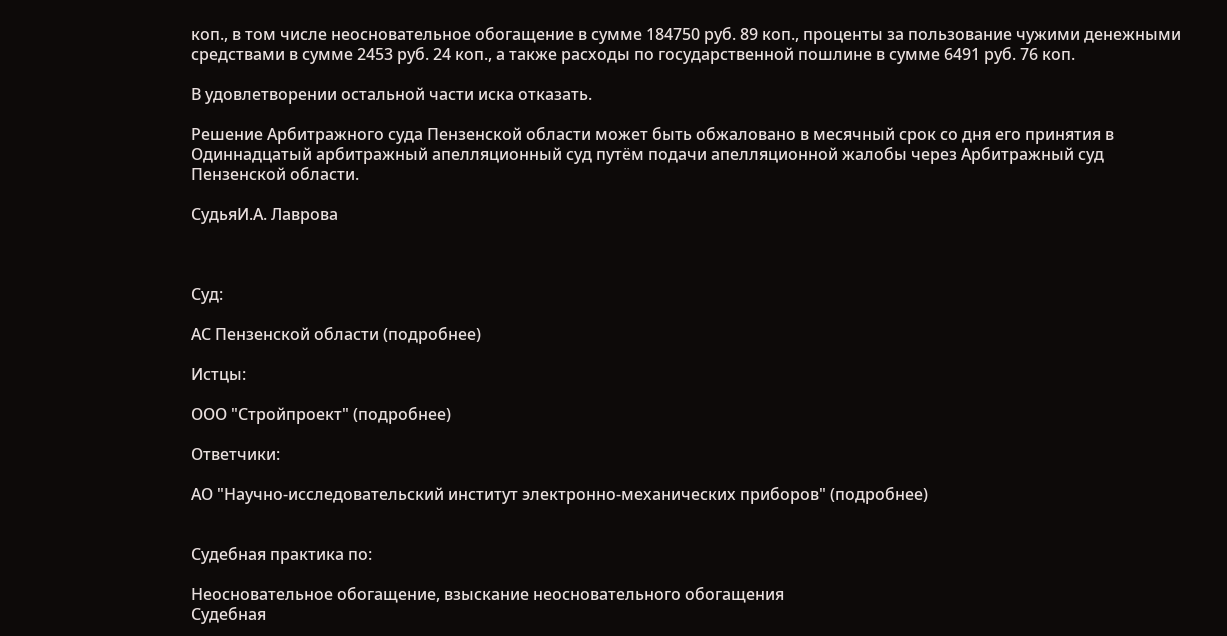коп., в том числе неосновательное обогащение в сумме 184750 руб. 89 коп., проценты за пользование чужими денежными средствами в сумме 2453 руб. 24 коп., а также расходы по государственной пошлине в сумме 6491 руб. 76 коп.

В удовлетворении остальной части иска отказать.

Решение Арбитражного суда Пензенской области может быть обжаловано в месячный срок со дня его принятия в Одиннадцатый арбитражный апелляционный суд путём подачи апелляционной жалобы через Арбитражный суд Пензенской области.

СудьяИ.А. Лаврова



Суд:

АС Пензенской области (подробнее)

Истцы:

ООО "Стройпроект" (подробнее)

Ответчики:

АО "Научно-исследовательский институт электронно-механических приборов" (подробнее)


Судебная практика по:

Неосновательное обогащение, взыскание неосновательного обогащения
Судебная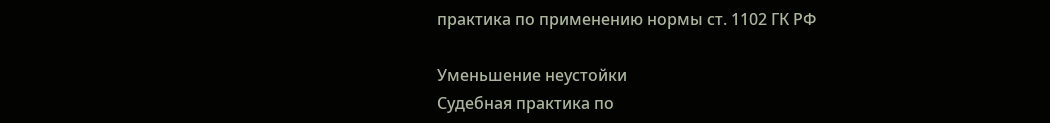практика по применению нормы ст. 1102 ГК РФ

Уменьшение неустойки
Судебная практика по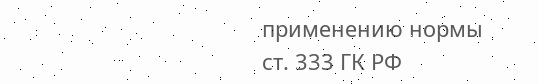применению нормы ст. 333 ГК РФ